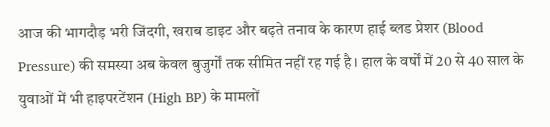आज की भागदौड़ भरी जिंदगी, खराब डाइट और बढ़ते तनाव के कारण हाई ब्लड प्रेशर (Blood Pressure) की समस्या अब केवल बुजुर्गों तक सीमित नहीं रह गई है। हाल के वर्षों में 20 से 40 साल के युवाओं में भी हाइपरटेंशन (High BP) के मामलों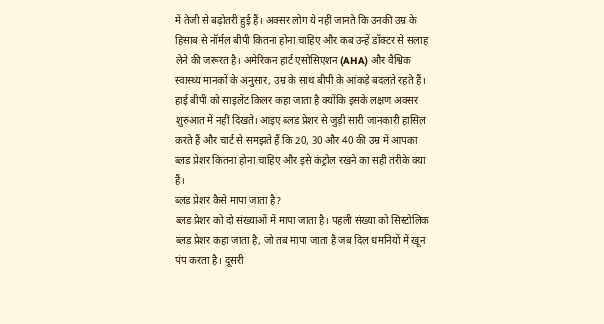में तेजी से बढ़ोतरी हुई हैं। अक्सर लोग ये नहीं जानते कि उनकी उम्र के हिसाब से नॉर्मल बीपी कितना होना चाहिए और कब उन्हें डॉक्टर से सलाह लेने की जरूरत है। अमेरिकन हार्ट एसोसिएशन (AHA) और वैश्विक स्वास्थ्य मानकों के अनुसार, उम्र के साथ बीपी के आंकड़े बदलते रहते हैं।
हाई बीपी को साइलेंट किलर कहा जाता है क्योंकि इसके लक्षण अक्सर शुरुआत में नहीं दिखते। आइए ब्लड प्रेशर से जुड़ी सारी जानकारी हासिल करते हैं और चार्ट से समझते हैं कि 20, 30 और 40 की उम्र में आपका ब्लड प्रेशर कितना होना चाहिए और इसे कंट्रोल रखने का सही तरीके क्या हैं।
ब्लड प्रेशर कैसे मापा जाता है?
ब्लड प्रेशर को दो संख्याओं में मापा जाता है। पहली संख्या को सिस्टोलिक ब्लड प्रेशर कहा जाता है, जो तब मापा जाता है जब दिल धमनियों में खून पंप करता है। दूसरी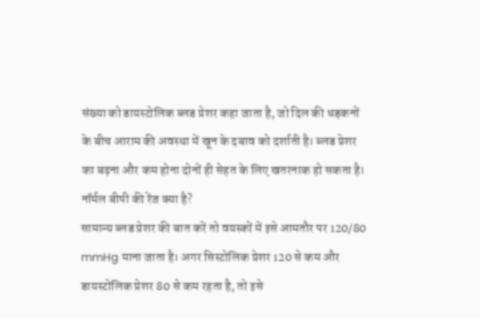संख्या को डायस्टोलिक ब्लड प्रेशर कहा जाता है, जो दिल की धड़कनों के बीच आराम की अवस्था में खून के दबाव को दर्शाती है। ब्लड प्रेशर का बढ़ना और कम होना दोनों ही सेहत के लिए खतरनाक हो सकता है।
नॉर्मल बीपी की रेंज क्या है?
सामान्य ब्लड प्रेशर की बात करें तो वयस्कों में इसे आमतौर पर 120/80 mmHg माना जाता है। अगर सिस्टोलिक प्रेशर 120 से कम और डायस्टोलिक प्रेशर 80 से कम रहता है, तो इसे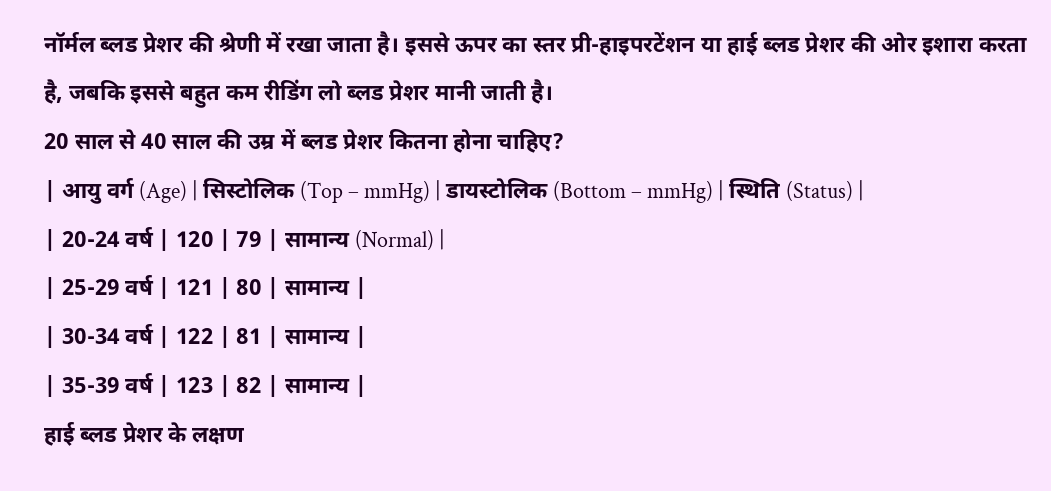नॉर्मल ब्लड प्रेशर की श्रेणी में रखा जाता है। इससे ऊपर का स्तर प्री-हाइपरटेंशन या हाई ब्लड प्रेशर की ओर इशारा करता है, जबकि इससे बहुत कम रीडिंग लो ब्लड प्रेशर मानी जाती है।
20 साल से 40 साल की उम्र में ब्लड प्रेशर कितना होना चाहिए?
| आयु वर्ग (Age) | सिस्टोलिक (Top – mmHg) | डायस्टोलिक (Bottom – mmHg) | स्थिति (Status) |
| 20-24 वर्ष | 120 | 79 | सामान्य (Normal) |
| 25-29 वर्ष | 121 | 80 | सामान्य |
| 30-34 वर्ष | 122 | 81 | सामान्य |
| 35-39 वर्ष | 123 | 82 | सामान्य |
हाई ब्लड प्रेशर के लक्षण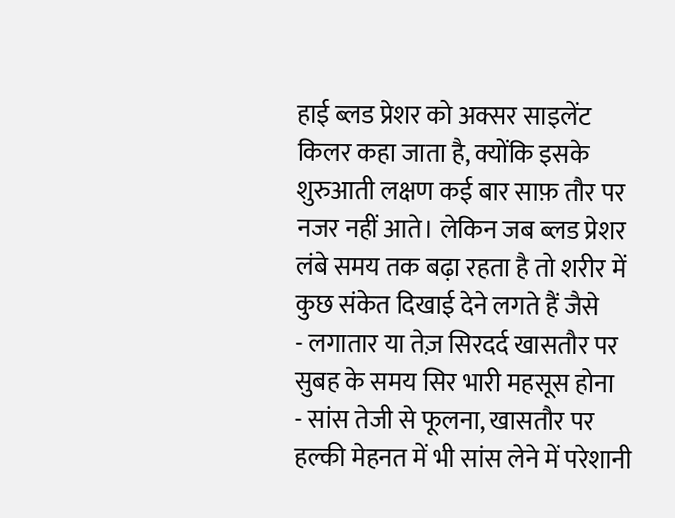हाई ब्लड प्रेशर को अक्सर साइलेंट किलर कहा जाता है, क्योंकि इसके शुरुआती लक्षण कई बार साफ़ तौर पर नजर नहीं आते। लेकिन जब ब्लड प्रेशर लंबे समय तक बढ़ा रहता है तो शरीर में कुछ संकेत दिखाई देने लगते हैं जैसे
- लगातार या तेज़ सिरदर्द खासतौर पर सुबह के समय सिर भारी महसूस होना
- सांस तेजी से फूलना, खासतौर पर हल्की मेहनत में भी सांस लेने में परेशानी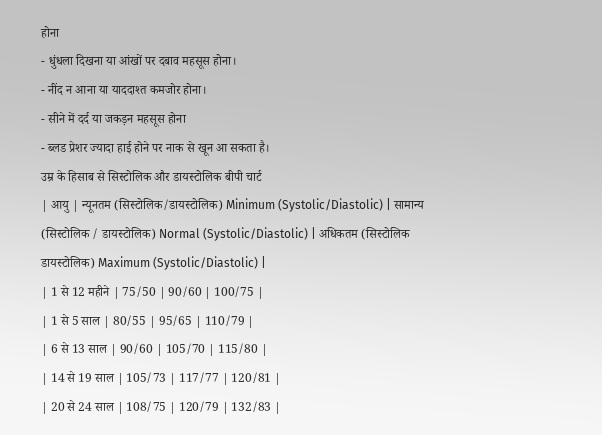होना
- धुंधला दिखना या आंखों पर दबाव महसूस होना।
- नींद न आना या याददाश्त कमजोर होना।
- सीने में दर्द या जकड़न महसूस होना
- ब्लड प्रेशर ज्यादा हाई होने पर नाक से खून आ सकता है।
उम्र के हिसाब से सिस्टोलिक और डायस्टोलिक बीपी चार्ट
| आयु | न्यूनतम (सिस्टोलिक/डायस्टोलिक) Minimum (Systolic/Diastolic) | सामान्य (सिस्टोलिक / डायस्टोलिक) Normal (Systolic/Diastolic) | अधिकतम (सिस्टोलिक डायस्टोलिक) Maximum (Systolic/Diastolic) |
| 1 से 12 महीने | 75/50 | 90/60 | 100/75 |
| 1 से 5 साल | 80/55 | 95/65 | 110/79 |
| 6 से 13 साल | 90/60 | 105/70 | 115/80 |
| 14 से 19 साल | 105/73 | 117/77 | 120/81 |
| 20 से 24 साल | 108/75 | 120/79 | 132/83 |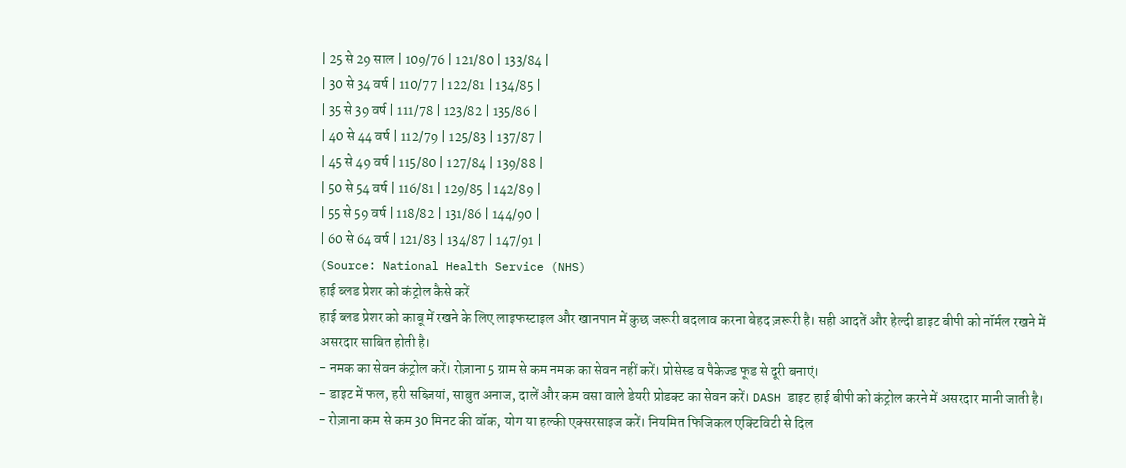| 25 से 29 साल | 109/76 | 121/80 | 133/84 |
| 30 से 34 वर्ष | 110/77 | 122/81 | 134/85 |
| 35 से 39 वर्ष | 111/78 | 123/82 | 135/86 |
| 40 से 44 वर्ष | 112/79 | 125/83 | 137/87 |
| 45 से 49 वर्ष | 115/80 | 127/84 | 139/88 |
| 50 से 54 वर्ष | 116/81 | 129/85 | 142/89 |
| 55 से 59 वर्ष | 118/82 | 131/86 | 144/90 |
| 60 से 64 वर्ष | 121/83 | 134/87 | 147/91 |
(Source: National Health Service (NHS)
हाई ब्लड प्रेशर को कंट्रोल कैसे करें
हाई ब्लड प्रेशर को काबू में रखने के लिए लाइफस्टाइल और खानपान में कुछ जरूरी बदलाव करना बेहद ज़रूरी है। सही आदतें और हेल्दी डाइट बीपी को नॉर्मल रखने में असरदार साबित होती है।
- नमक का सेवन कंट्रोल करें। रोज़ाना 5 ग्राम से कम नमक का सेवन नहीं करें। प्रोसेस्ड व पैकेज्ड फूड से दूरी बनाएं।
- डाइट में फल, हरी सब्ज़ियां, साबुत अनाज, दालें और कम वसा वाले डेयरी प्रोडक्ट का सेवन करें। DASH डाइट हाई बीपी को कंट्रोल करने में असरदार मानी जाती है।
- रोज़ाना कम से कम 30 मिनट की वॉक, योग या हल्की एक्सरसाइज करें। नियमित फिजिकल एक्टिविटी से दिल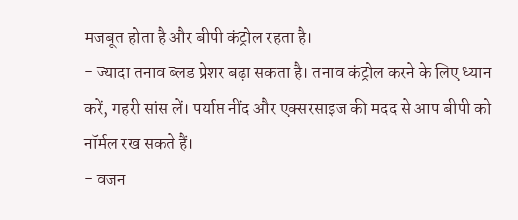मजबूत होता है और बीपी कंट्रोल रहता है।
- ज्यादा तनाव ब्लड प्रेशर बढ़ा सकता है। तनाव कंट्रोल करने के लिए ध्यान करें, गहरी सांस लें। पर्याप्त नींद और एक्सरसाइज की मदद से आप बीपी को नॉर्मल रख सकते हैं।
- वजन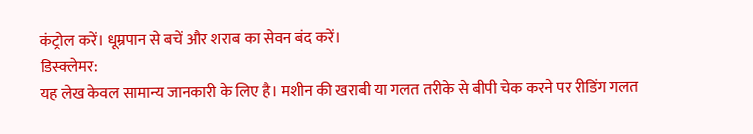कंट्रोल करें। धूम्रपान से बचें और शराब का सेवन बंद करें।
डिस्क्लेमर:
यह लेख केवल सामान्य जानकारी के लिए है। मशीन की खराबी या गलत तरीके से बीपी चेक करने पर रीडिंग गलत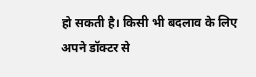हो सकती है। किसी भी बदलाव के लिए अपने डॉक्टर से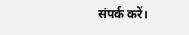संपर्क करें।